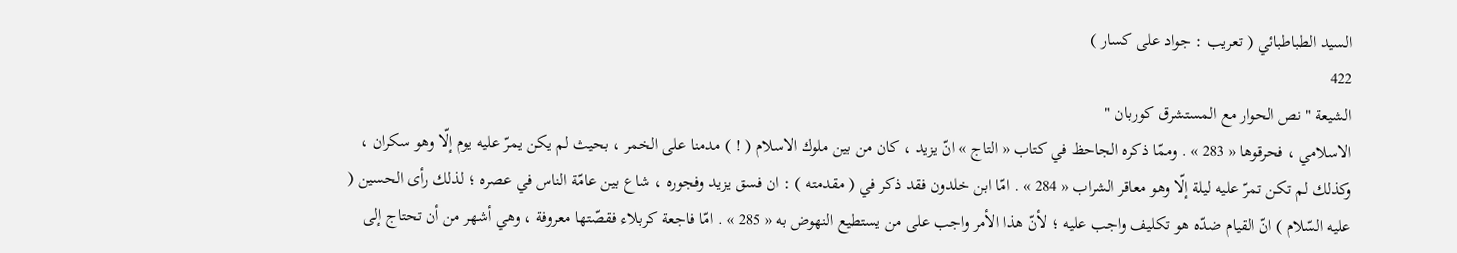السيد الطباطبائي ( تعريب : جواد على كسار )
422
الشيعة " نص الحوار مع المستشرق كوربان "
الاسلامي ، فحرقوها « 283 » . وممّا ذكره الجاحظ في كتاب « التاج » انّ يزيد ، كان من بين ملوك الاسلام ( ! ) مدمنا على الخمر ، بحيث لم يكن يمرّ عليه يوم إلّا وهو سكران ، وكذلك لم تكن تمرّ عليه ليلة إلّا وهو معاقر الشراب « 284 » . امّا ابن خلدون فقد ذكر في ( مقدمته ) : ان فسق يزيد وفجوره ، شاع بين عامّة الناس في عصره ؛ لذلك رأى الحسين ( عليه السّلام ) انّ القيام ضدّه هو تكليف واجب عليه ؛ لأنّ هذا الأمر واجب على من يستطيع النهوض به « 285 » . امّا فاجعة كربلاء فقصّتها معروفة ، وهي أشهر من أن تحتاج إلى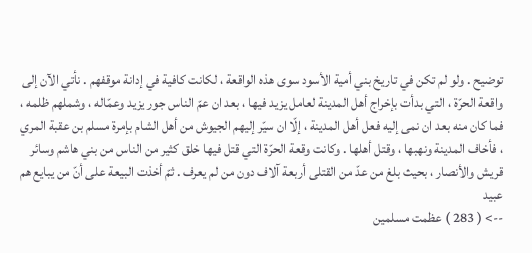توضيح . ولو لم تكن في تاريخ بني أمية الأسود سوى هذه الواقعة ، لكانت كافية في إدانة موقفهم . نأتي الآن إلى واقعة الحرّة ، التي بدأت بإخراج أهل المدينة لعامل يزيد فيها ، بعد ان عمّ الناس جور يزيد وعمّاله ، وشملهم ظلمه ، فما كان منه بعد ان نمى إليه فعل أهل المدينة ، إلّا ان سيّر إليهم الجيوش من أهل الشام بإمرة مسلم بن عقبة المري ، فأخاف المدينة ونهبها ، وقتل أهلها . وكانت وقعة الحرّة التي قتل فيها خلق كثير من الناس من بني هاشم وسائر قريش والأنصار ، بحيث بلغ من عدّ من القتلى أربعة آلاف دون من لم يعرف . ثمّ أخذت البيعة على أنّ من يبايع هم عبيد
--> ( 283 ) عظمت مسلمين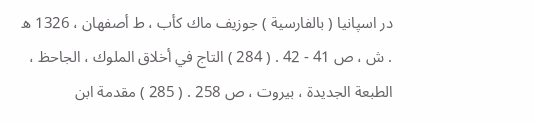در اسپانيا ( بالفارسية ) جوزيف ماك كأب ، ط أصفهان ، 1326 ه . ش ، ص 41 - 42 . ( 284 ) التاج في أخلاق الملوك ، الجاحظ ، الطبعة الجديدة ، بيروت ، ص 258 . ( 285 ) مقدمة ابن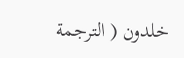خلدون ( الترجمة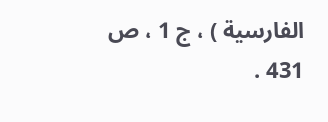الفارسية ) ، ج 1 ، ص 431 .